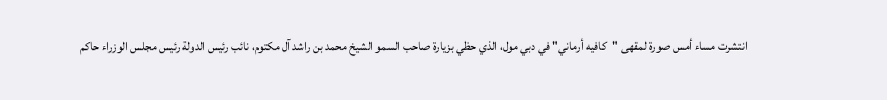انتشرت مساء أمس صورة لمقهى "كافيه أرماني" في دبي مول، الذي حظي بزيارة صاحب السمو الشيخ محمد بن راشد آل مكتوم، نائب رئيس الدولة رئيس مجلس الوزراء حاكم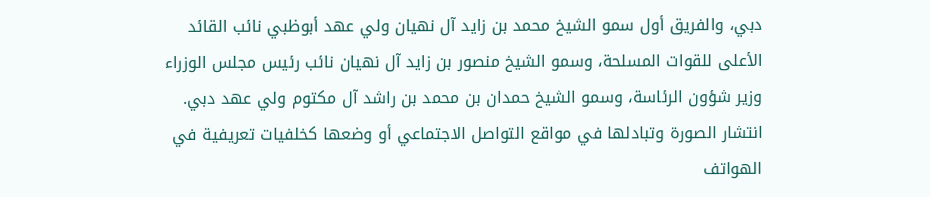دبي، والفريق أول سمو الشيخ محمد بن زايد آل نهيان ولي عهد أبوظبي نائب القائد الأعلى للقوات المسلحة، وسمو الشيخ منصور بن زايد آل نهيان نائب رئيس مجلس الوزراء وزير شؤون الرئاسة، وسمو الشيخ حمدان بن محمد بن راشد آل مكتوم ولي عهد دبي.
انتشار الصورة وتبادلها في مواقع التواصل الاجتماعي أو وضعها كخلفيات تعريفية في الهواتف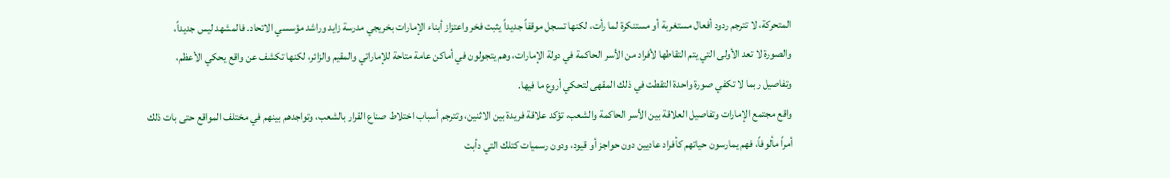المتحركة، لا تترجم ردود أفعال مستغربة أو مستنكرة لما رأت، لكنها تسجل موقفاً جديداً يثبت فخر واعتزاز أبناء الإمارات بخريجي مدرسة زايد وراشد مؤسسي الاتحاد. فالمشهد ليس جديداً، والصورة لا تعد الأولى التي يتم التقاطها لأفراد من الأسر الحاكمة في دولة الإمارات، وهم يتجولون في أماكن عامة متاحة للإماراتي والمقيم والزائر، لكنها تكشف عن واقع يحكي الأعظم، وتفاصيل ربما لا تكفي صورة واحدة التقطت في ذلك المقهى لتحكي أروع ما فيها.
واقع مجتمع الإمارات وتفاصيل العلاقة بين الأسر الحاكمة والشعب، تؤكد علاقة فريدة بين الاثنين، وتترجم أسباب اختلاط صناع القرار بالشعب، وتواجدهم بينهم في مختلف المواقع حتى بات ذلك أمراً مألوفاً، فهم يمارسون حياتهم كأفراد عاديين دون حواجز أو قيود، ودون رسميات كتلك التي دأبت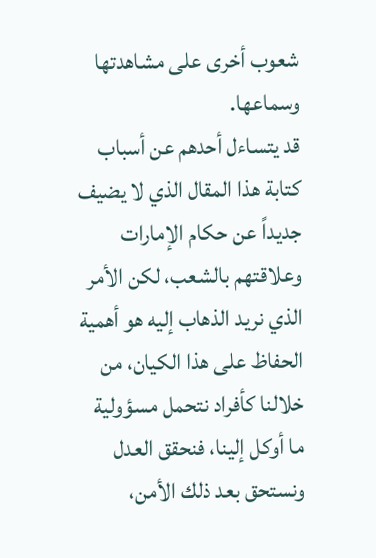شعوب أخرى على مشاهدتها وسماعها.
قد يتساءل أحدهم عن أسباب كتابة هذا المقال الذي لا يضيف جديداً عن حكام الإمارات وعلاقتهم بالشعب، لكن الأمر الذي نريد الذهاب إليه هو أهمية الحفاظ على هذا الكيان، من خلالنا كأفراد نتحمل مسؤولية ما أوكل إلينا، فنحقق العدل ونستحق بعد ذلك الأمن،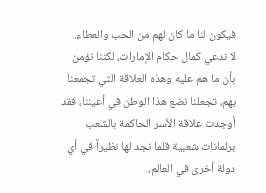فيكون لنا ما كان لهم من الحب والعطاء.
لا ندعي كمال حكام الإمارات، لكننا نؤمن بأن ما هم عليه وهذه العلاقة التي تجمعنا بهم، تجعلنا نضع هذا الوطن في أعيننا، فقد أوجدت علاقة الأسر الحاكمة بالشعب برلمانات شعبية قلما نجد لها نظيراً في أي دولة أخرى في العالم،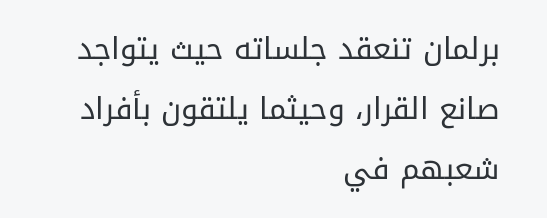برلمان تنعقد جلساته حيث يتواجد صانع القرار، وحيثما يلتقون بأفراد شعبهم في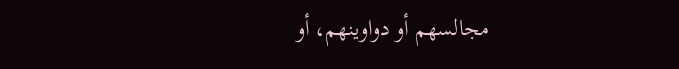مجالسهم أو دواوينهم، أو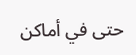حتى في أماكن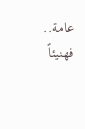عامة.. فهنيئاً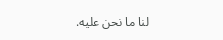لنا ما نحن عليه.